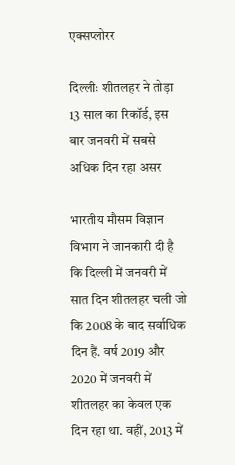एक्सप्लोरर

दिल्लीः शीतलहर ने तोड़ा 13 साल का रिकॉर्ड, इस बार जनवरी में सबसे अधिक दिन रहा असर

भारतीय मौसम विज्ञान विभाग ने जानकारी दी है कि दिल्ली में जनवरी में सात दिन शीतलहर चली जो कि 2008 के बाद सर्वाधिक दिन हैं. वर्ष 2019 और 2020 में जनवरी में शीतलहर का केवल एक दिन रहा था. वहीं, 2013 में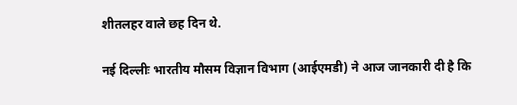शीतलहर वाले छह दिन थे.

नई दिल्लीः भारतीय मौसम विज्ञान विभाग (आईएमडी) ने आज जानकारी दी है कि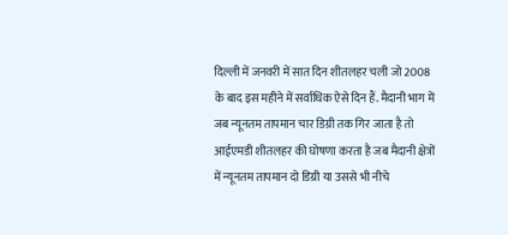दिल्ली में जनवरी में सात दिन शीतलहर चली जो 2008 के बाद इस महीने में सर्वाधिक ऐसे दिन हैं. मैदानी भाग में जब न्यूनतम तापमान चार डिग्री तक गिर जाता है तो आईएमडी शीतलहर की घोषणा करता है जब मैदानी क्षेत्रों में न्यूनतम तापमान दो डिग्री या उससे भी नीचे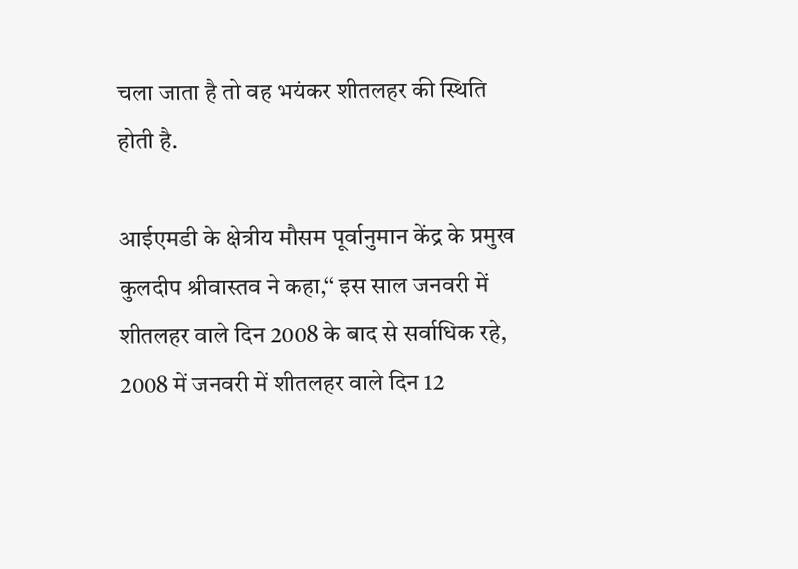चला जाता है तो वह भयंकर शीतलहर की स्थिति होती है.

आईएमडी के क्षेत्रीय मौसम पूर्वानुमान केंद्र के प्रमुख कुलदीप श्रीवास्तव ने कहा,‘‘ इस साल जनवरी में शीतलहर वाले दिन 2008 के बाद से सर्वाधिक रहे, 2008 में जनवरी में शीतलहर वाले दिन 12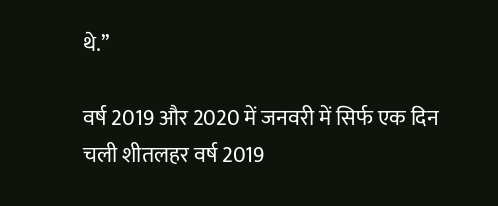थे.’’

वर्ष 2019 और 2020 में जनवरी में सिर्फ एक दिन चली शीतलहर वर्ष 2019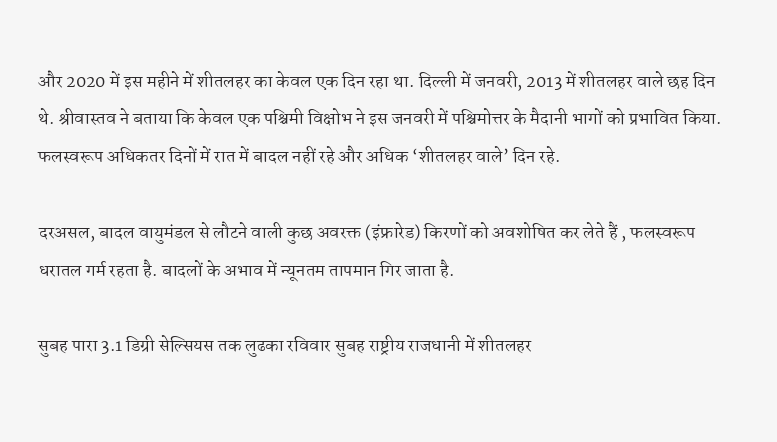और 2020 में इस महीने में शीतलहर का केवल एक दिन रहा था. दिल्ली में जनवरी, 2013 में शीतलहर वाले छह दिन थे. श्रीवास्तव ने बताया कि केवल एक पश्चिमी विक्षोभ ने इस जनवरी में पश्चिमोत्तर के मैदानी भागों को प्रभावित किया. फलस्वरूप अधिकतर दिनों में रात में बादल नहीं रहे और अधिक ‘शीतलहर वाले’ दिन रहे.

दरअसल, बादल वायुमंडल से लौटने वाली कुछ अवरक्त (इंफ्रारेड) किरणों को अवशोषित कर लेते हैं , फलस्वरूप धरातल गर्म रहता है. बादलों के अभाव में न्यूनतम तापमान गिर जाता है.

सुबह पारा 3.1 डिग्री सेल्सियस तक लुढका रविवार सुबह राष्ट्रीय राजधानी में शीतलहर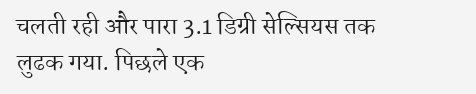चलती रही और पारा 3.1 डिग्री सेल्सियस तक लुढक गया. पिछले एक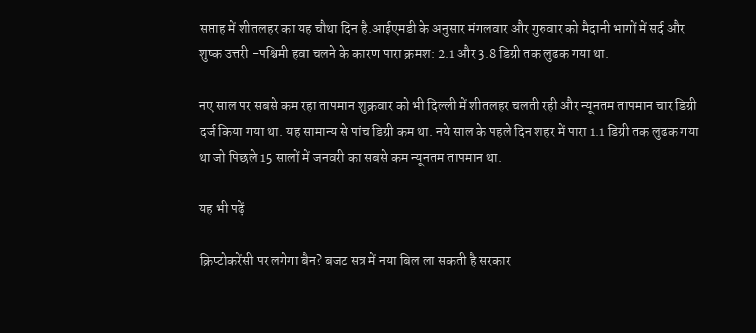सप्ताह में शीतलहर का यह चौथा दिन है.आईएमडी के अनुसार मंगलवार और गुरुवार को मैदानी भागों में सर्द और शुष्क उत्तरी -पश्चिमी हवा चलने के कारण पारा क्रमश: 2.1 और 3.8 डिग्री तक लुढक गया था.

नए साल पर सबसे कम रहा तापमान शुक्रवार को भी दिल्ली में शीतलहर चलती रही और न्यूनतम तापमान चार डिग्री दर्ज किया गया था. यह सामान्य से पांच डिग्री कम था. नये साल के पहले दिन शहर में पारा 1.1 डिग्री तक लुढक गया था जो पिछले 15 सालों में जनवरी का सबसे कम न्यूनतम तापमान था.

यह भी पढ़ें

क्रिप्टोकरेंसी पर लगेगा बैन? बजट सत्र में नया बिल ला सकती है सरकार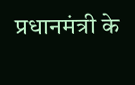प्रधानमंत्री के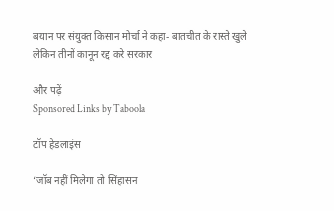बयान पर संयुक्त किसान मोर्चा ने कहा- बातचीत के रास्ते खुले लेकिन तीनों कानून रद्द करे सरकार

और पढ़ें
Sponsored Links by Taboola

टॉप हेडलाइंस

‘जॉब नहीं मिलेगा तो सिंहासन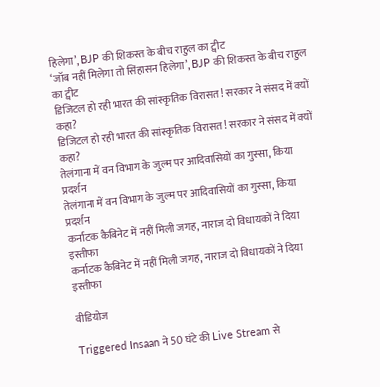हिलेगा’, BJP की शिकस्त के बीच राहुल का ट्वीट
‘जॉब नहीं मिलेगा तो सिंहासन हिलेगा’, BJP की शिकस्त के बीच राहुल का ट्वीट
डिजिटल हो रही भारत की सांस्कृतिक विरासत! सरकार ने संसद में क्यों कहा?
डिजिटल हो रही भारत की सांस्कृतिक विरासत! सरकार ने संसद में क्यों कहा?
तेलंगाना में वन विभाग के जुल्म पर आदिवासियों का गुस्सा, किया प्रदर्शन
तेलंगाना में वन विभाग के जुल्म पर आदिवासियों का गुस्सा, किया प्रदर्शन
कर्नाटक कैबिनेट में नहीं मिली जगह, नाराज दो विधायकों ने दिया इस्तीफा
कर्नाटक कैबिनेट में नहीं मिली जगह, नाराज दो विधायकों ने दिया इस्तीफा

वीडियोज

Triggered Insaan ने 50 घंटे की Live Stream से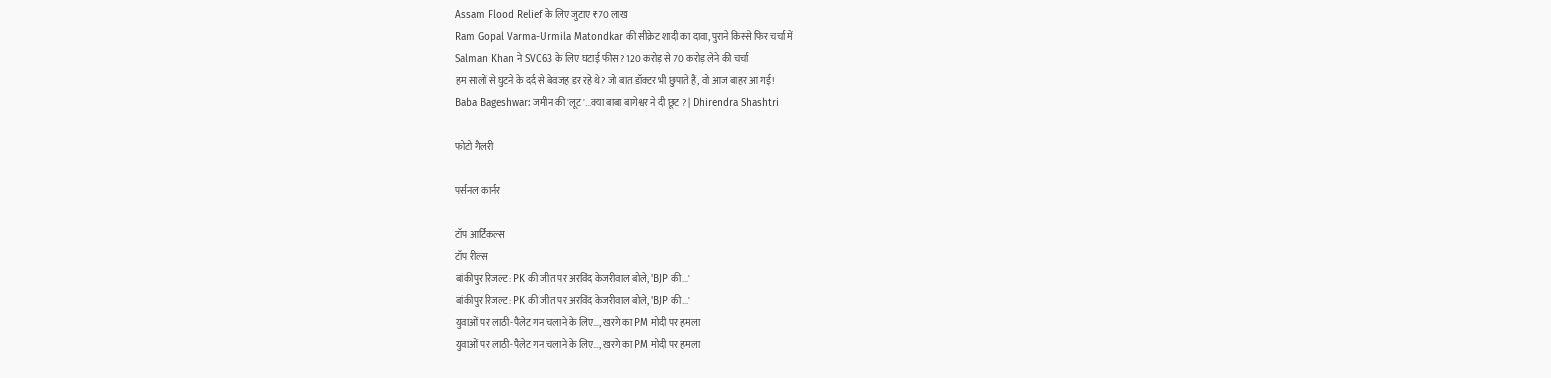Assam Flood Relief के लिए जुटाए ₹70 लाख
Ram Gopal Varma-Urmila Matondkar की सीक्रेट शादी का दावा, पुराने किस्से फिर चर्चा में
Salman Khan ने SVC63 के लिए घटाई फीस? 120 करोड़ से 70 करोड़ लेने की चर्चा
हम सालों से घुटने के दर्द से बेवजह डर रहे थे? जो बात डॉक्टर भी छुपाते हैं, वो आज बाहर आ गई!
Baba Bageshwar: जमीन की 'लूट'...क्या बाबा बागेश्वर ने दी छूट ? | Dhirendra Shashtri

फोटो गैलरी

पर्सनल कार्नर

टॉप आर्टिकल्स
टॉप रील्स
बांकीपुर रिजल्ट: PK की जीत पर अरविंद केजरीवाल बोले, 'BJP की...'
बांकीपुर रिजल्ट: PK की जीत पर अरविंद केजरीवाल बोले, 'BJP की...'
युवाओं पर लाठी-पैलेट गन चलाने के लिए…, खरगे का PM मोदी पर हमला
युवाओं पर लाठी-पैलेट गन चलाने के लिए…, खरगे का PM मोदी पर हमला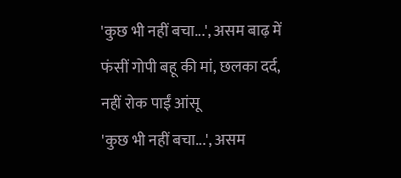'कुछ भी नहीं बचा...', असम बाढ़ में फंसीं गोपी बहू की मां, छलका दर्द, नहीं रोक पाईं आंसू
'कुछ भी नहीं बचा...', असम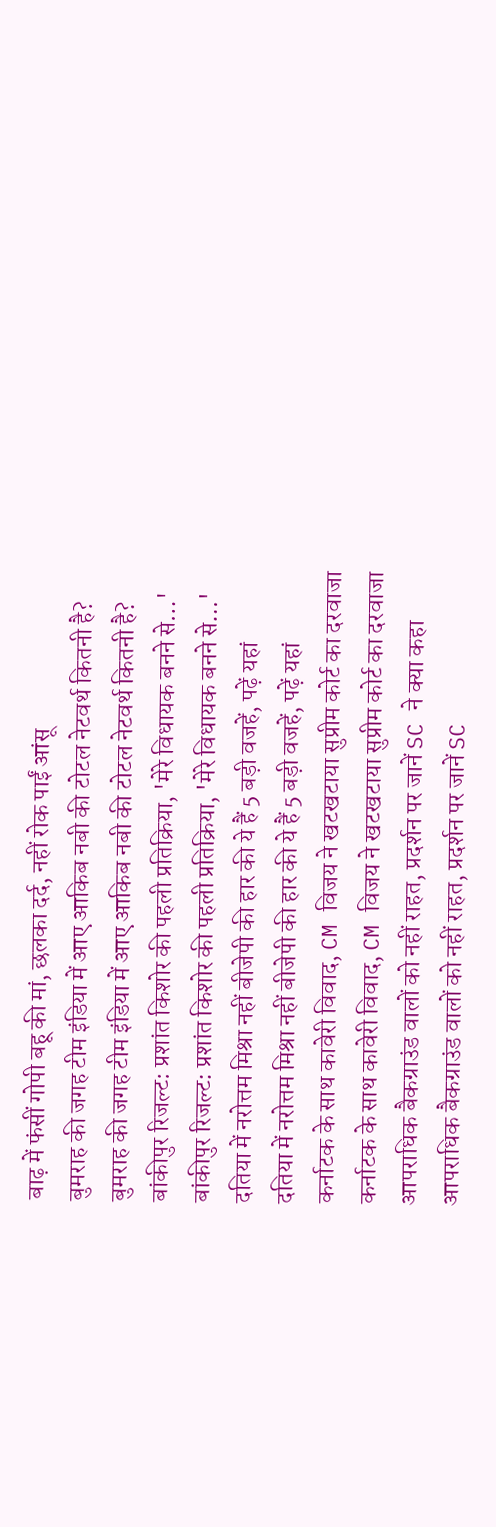बाढ़ में फंसीं गोपी बहू की मां, छलका दर्द, नहीं रोक पाईं आंसू
बुमराह की जगह टीम इंडिया में आए आकिब नबी की टोटल नेटवर्थ कितनी है?
बुमराह की जगह टीम इंडिया में आए आकिब नबी की टोटल नेटवर्थ कितनी है?
बांकीपुर रिजल्ट: प्रशांत किशोर की पहली प्रतिक्रिया, 'मेरे विधायक बनने से…'
बांकीपुर रिजल्ट: प्रशांत किशोर की पहली प्रतिक्रिया, 'मेरे विधायक बनने से…'
दतिया में नरोत्तम मिश्रा नहीं बीजेपी की हार की ये हैं 5 बड़ी वजहें, पढ़ें यहां
दतिया में नरोत्तम मिश्रा नहीं बीजेपी की हार की ये हैं 5 बड़ी वजहें, पढ़ें यहां
कर्नाटक के साथ कावेरी विवाद, CM विजय ने खटखटाया सुप्रीम कोर्ट का दरवाजा
कर्नाटक के साथ कावेरी विवाद, CM विजय ने खटखटाया सुप्रीम कोर्ट का दरवाजा
आपराधिक बैकग्राउंड वालों को नहीं राहत, प्रदर्शन पर जानें SC ने क्या कहा
आपराधिक बैकग्राउंड वालों को नहीं राहत, प्रदर्शन पर जानें SC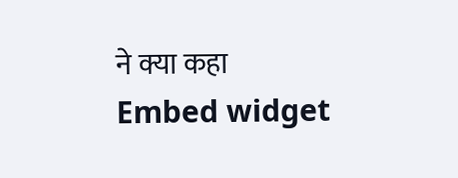ने क्या कहा
Embed widget